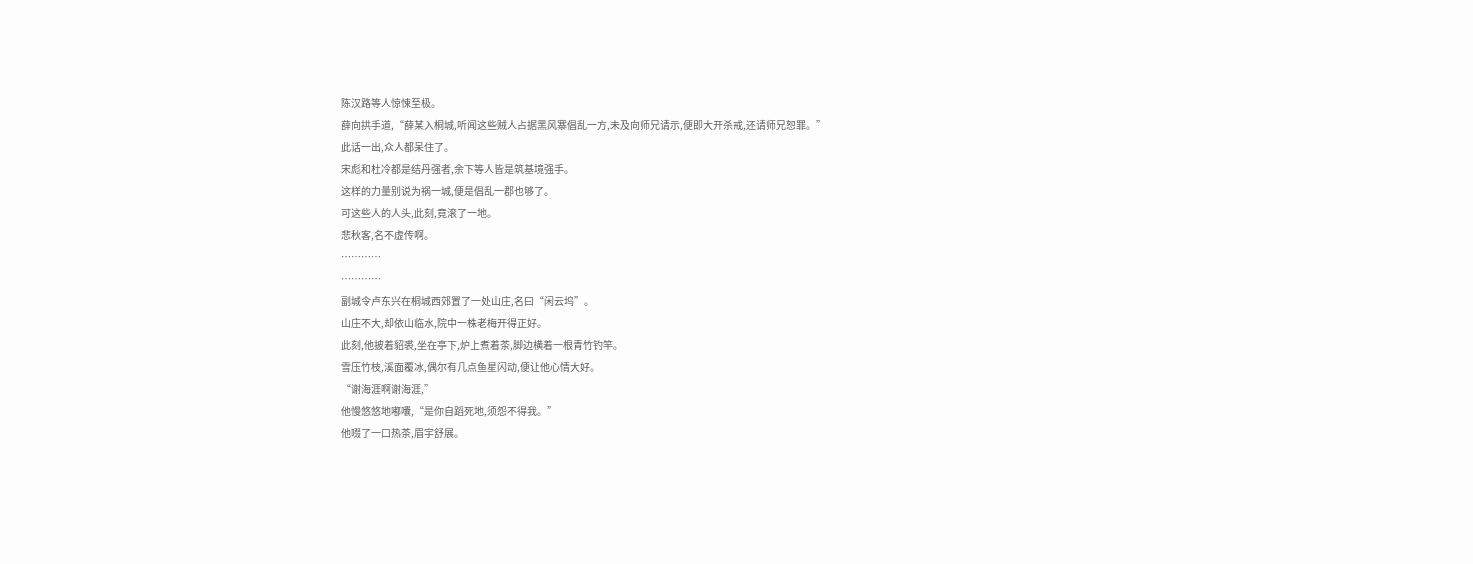陈汉路等人惊悚至极。
薛向拱手道,“薛某入桐城,听闻这些贼人占据黑风寨倡乱一方,未及向师兄请示,便即大开杀戒,还请师兄恕罪。”
此话一出,众人都呆住了。
宋彪和杜冷都是结丹强者,余下等人皆是筑基境强手。
这样的力量别说为祸一城,便是倡乱一郡也够了。
可这些人的人头,此刻,竟滚了一地。
悲秋客,名不虚传啊。
…………
…………
副城令卢东兴在桐城西郊置了一处山庄,名曰“闲云坞”。
山庄不大,却依山临水,院中一株老梅开得正好。
此刻,他披着貂裘,坐在亭下,炉上煮着茶,脚边横着一根青竹钓竿。
雪压竹枝,溪面覆冰,偶尔有几点鱼星闪动,便让他心情大好。
“谢海涯啊谢海涯,”
他慢悠悠地嘟囔,“是你自蹈死地,须怨不得我。”
他啜了一口热茶,眉宇舒展。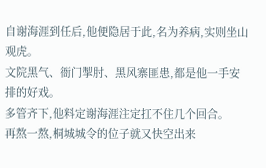自谢海涯到任后,他便隐居于此,名为养病,实则坐山观虎。
文院黑气、衙门掣肘、黑风寨匪患,都是他一手安排的好戏。
多管齐下,他料定谢海涯注定扛不住几个回合。
再熬一熬,桐城城令的位子就又快空出来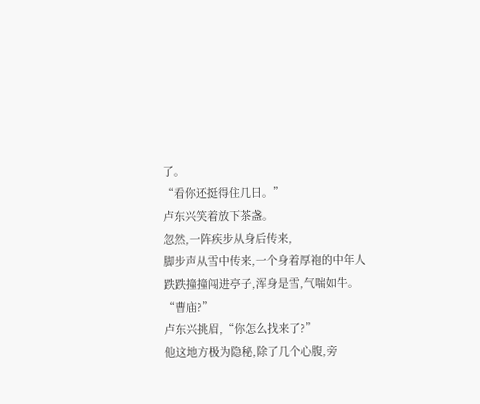了。
“看你还挺得住几日。”
卢东兴笑着放下茶盏。
忽然,一阵疾步从身后传来,
脚步声从雪中传来,一个身着厚袍的中年人跌跌撞撞闯进亭子,浑身是雪,气喘如牛。
“曹庙?”
卢东兴挑眉,“你怎么找来了?”
他这地方极为隐秘,除了几个心腹,旁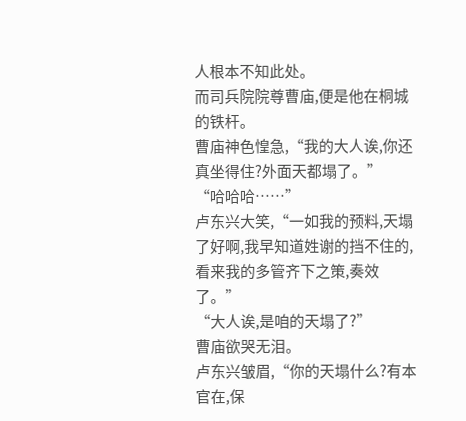人根本不知此处。
而司兵院院尊曹庙,便是他在桐城的铁杆。
曹庙神色惶急,“我的大人诶,你还真坐得住?外面天都塌了。”
“哈哈哈……”
卢东兴大笑,“一如我的预料,天塌了好啊,我早知道姓谢的挡不住的,看来我的多管齐下之策,奏效了。”
“大人诶,是咱的天塌了?”
曹庙欲哭无泪。
卢东兴皱眉,“你的天塌什么?有本官在,保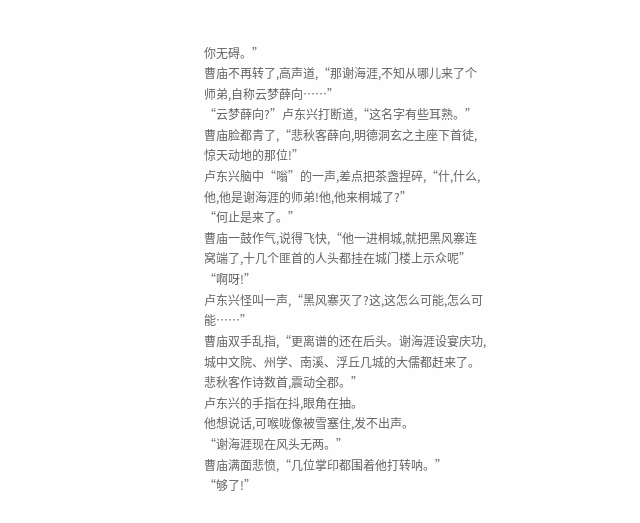你无碍。”
曹庙不再转了,高声道,“那谢海涯,不知从哪儿来了个师弟,自称云梦薛向……”
“云梦薛向?”卢东兴打断道,“这名字有些耳熟。”
曹庙脸都青了,“悲秋客薛向,明德洞玄之主座下首徒,惊天动地的那位!”
卢东兴脑中“嗡”的一声,差点把茶盏捏碎,“什,什么,他,他是谢海涯的师弟!他,他来桐城了?”
“何止是来了。”
曹庙一鼓作气,说得飞快,“他一进桐城,就把黑风寨连窝端了,十几个匪首的人头都挂在城门楼上示众呢”
“啊呀!”
卢东兴怪叫一声,“黑风寨灭了?这,这怎么可能,怎么可能……”
曹庙双手乱指,“更离谱的还在后头。谢海涯设宴庆功,城中文院、州学、南溪、浮丘几城的大儒都赶来了。
悲秋客作诗数首,震动全郡。”
卢东兴的手指在抖,眼角在抽。
他想说话,可喉咙像被雪塞住,发不出声。
“谢海涯现在风头无两。”
曹庙满面悲愤,“几位掌印都围着他打转呐。”
“够了!”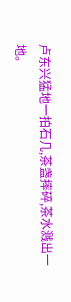卢东兴猛地一拍石几,茶盏摔碎,茶水溅出一地。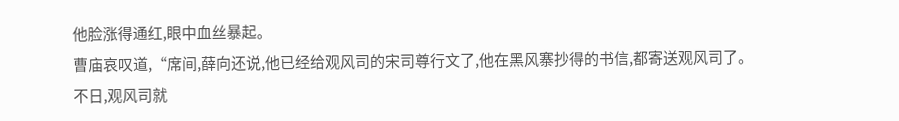他脸涨得通红,眼中血丝暴起。
曹庙哀叹道,“席间,薛向还说,他已经给观风司的宋司尊行文了,他在黑风寨抄得的书信,都寄送观风司了。
不日,观风司就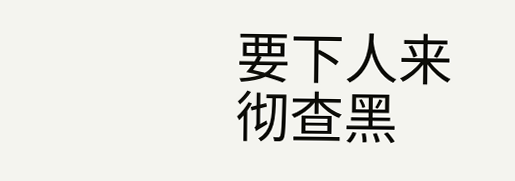要下人来彻查黑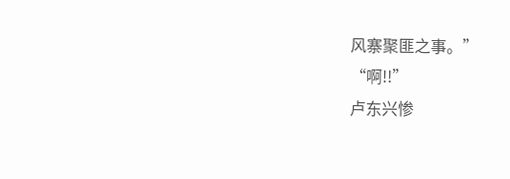风寨聚匪之事。”
“啊!!”
卢东兴惨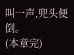叫一声,兜头便倒。
(本章完)